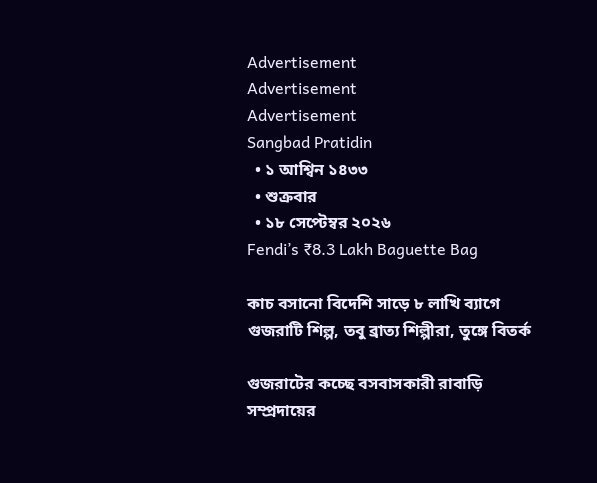Advertisement
Advertisement
Advertisement
Sangbad Pratidin
  • ১ আশ্বিন ১৪৩৩
  • শুক্রবার
  • ১৮ সেপ্টেম্বর ২০২৬
Fendi’s ₹8.3 Lakh Baguette Bag

কাচ বসানো বিদেশি সাড়ে ৮ লাখি ব্যাগে গুজরাটি শিল্প, তবু ব্রাত্য শিল্পীরা, তুঙ্গে বিতর্ক

গুজরাটের কচ্ছে বসবাসকারী রাবাড়ি সম্প্রদায়ের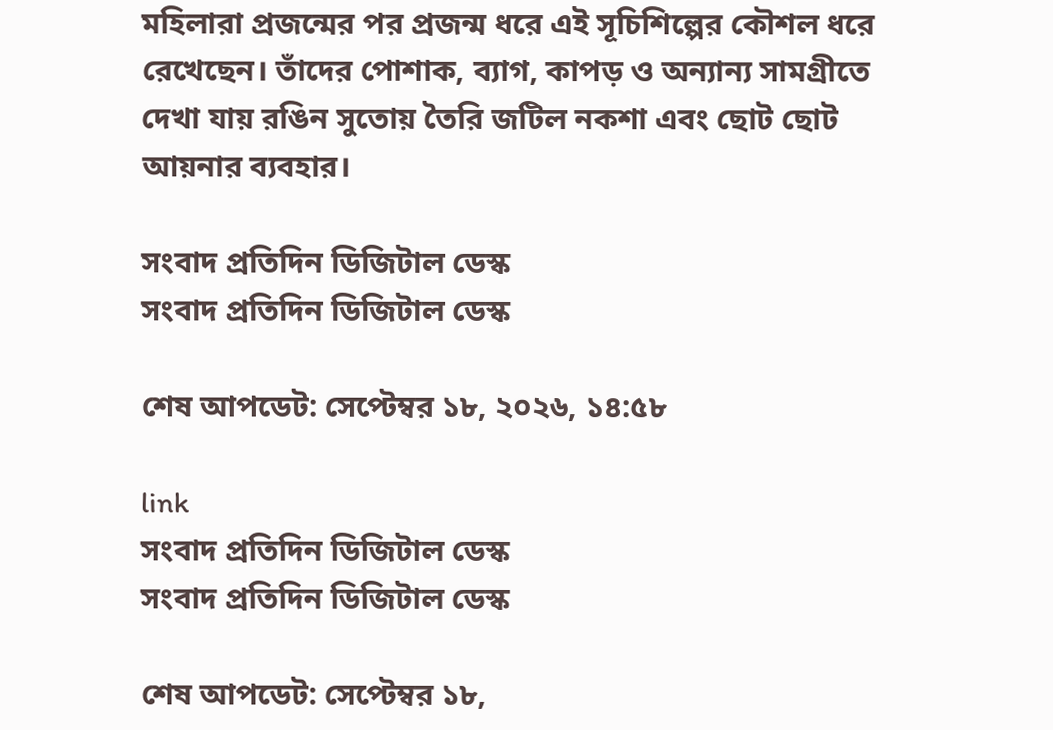মহিলারা প্রজন্মের পর প্রজন্ম ধরে এই সূচিশিল্পের কৌশল ধরে রেখেছেন। তাঁদের পোশাক, ব্যাগ, কাপড় ও অন্যান্য সামগ্রীতে দেখা যায় রঙিন সুতোয় তৈরি জটিল নকশা এবং ছোট ছোট আয়নার ব্যবহার।

সংবাদ প্রতিদিন ডিজিটাল ডেস্ক
সংবাদ প্রতিদিন ডিজিটাল ডেস্ক

শেষ আপডেট: সেপ্টেম্বর ১৮, ২০২৬, ১৪:৫৮

link
সংবাদ প্রতিদিন ডিজিটাল ডেস্ক
সংবাদ প্রতিদিন ডিজিটাল ডেস্ক

শেষ আপডেট: সেপ্টেম্বর ১৮,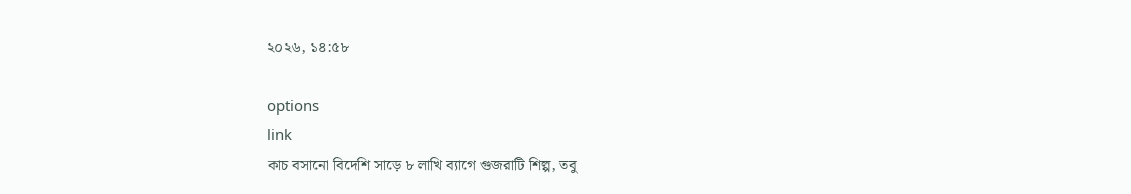২০২৬, ১৪:৫৮

options
link
কাচ বসানো বিদেশি সাড়ে ৮ লাখি ব্যাগে গুজরাটি শিল্প, তবু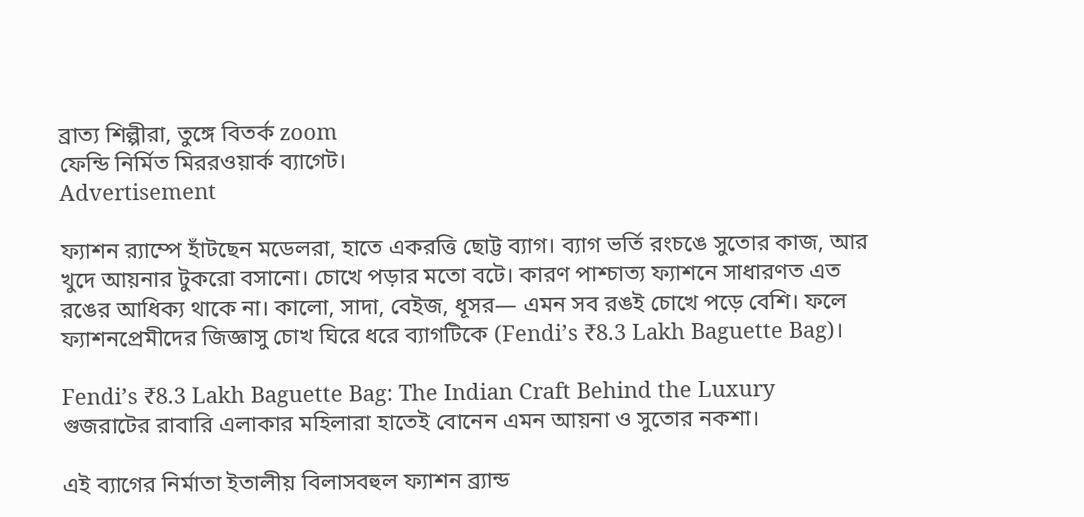ব্রাত্য শিল্পীরা, তুঙ্গে বিতর্ক zoom
ফেন্ডি নির্মিত মিররওয়ার্ক ব্যাগেট।
Advertisement

ফ্যাশন র‌্যাম্পে হাঁটছেন মডেলরা, হাতে একরত্তি ছোট্ট ব্যাগ। ব্যাগ ভর্তি রংচঙে সুতোর কাজ, আর খুদে আয়নার টুকরো বসানো। চোখে পড়ার মতো বটে। কারণ পাশ্চাত্য ফ্যাশনে সাধারণত এত রঙের আধিক্য থাকে না। কালো, সাদা, বেইজ, ধূসর— এমন সব রঙই চোখে পড়ে বেশি। ফলে ফ্যাশনপ্রেমীদের জিজ্ঞাসু চোখ ঘিরে ধরে ব্যাগটিকে (Fendi’s ₹8.3 Lakh Baguette Bag)।

Fendi’s ₹8.3 Lakh Baguette Bag: The Indian Craft Behind the Luxury
গুজরাটের রাবারি এলাকার মহিলারা হাতেই বোনেন এমন আয়না ও সুতোর নকশা।

এই ব্যাগের নির্মাতা ইতালীয় বিলাসবহুল ফ্যাশন ব্র্যান্ড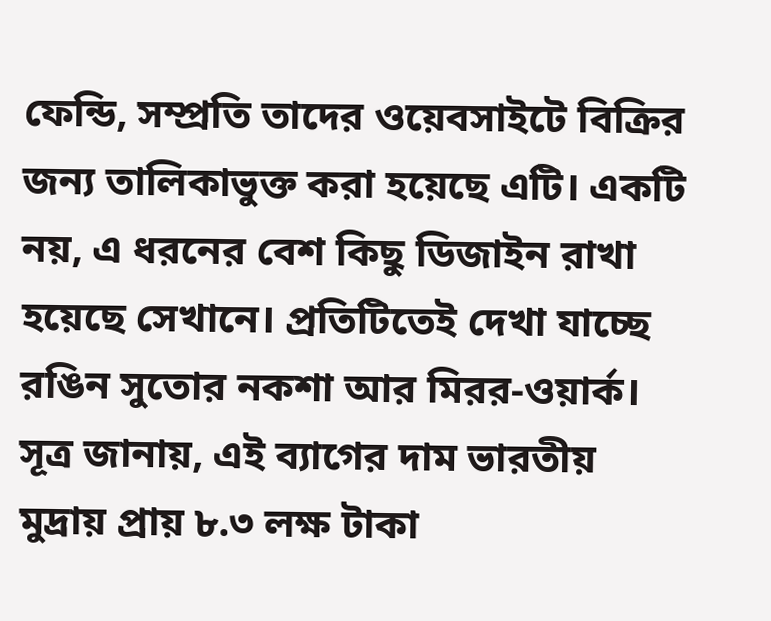ফেন্ডি, সম্প্রতি তাদের ওয়েবসাইটে বিক্রির জন্য তালিকাভুক্ত করা হয়েছে এটি। একটি নয়, এ ধরনের বেশ কিছু ডিজাইন রাখা হয়েছে সেখানে। প্রতিটিতেই দেখা যাচ্ছে রঙিন সুতোর নকশা আর মিরর-ওয়ার্ক। সূত্র জানায়, এই ব্যাগের দাম ভারতীয় মুদ্রায় প্রায় ৮.৩ লক্ষ টাকা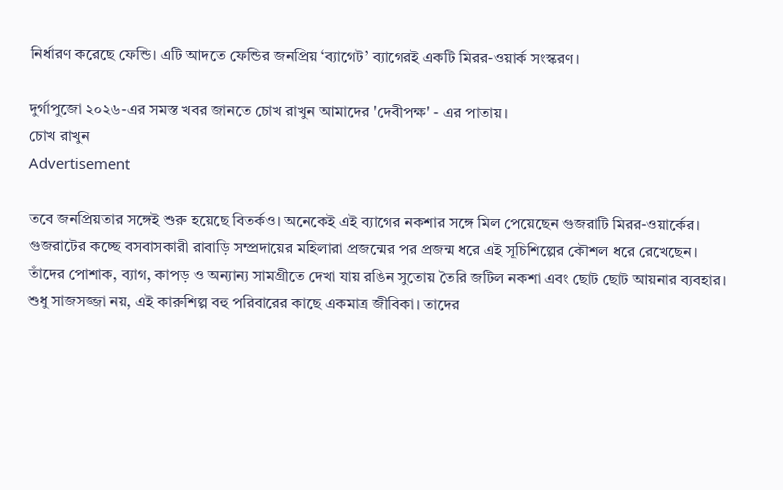নির্ধারণ করেছে ফেন্ডি। এটি আদতে ফেন্ডির জনপ্রিয় ‘ব্যাগেট’ ব্যাগেরই একটি মিরর-ওয়ার্ক সংস্করণ।

দুর্গাপুজো ২০২৬-এর সমস্ত খবর জানতে চোখ রাখুন আমাদের 'দেবীপক্ষ' - এর পাতায়।
চোখ রাখুন
Advertisement

তবে জনপ্রিয়তার সঙ্গেই শুরু হয়েছে বিতর্কও। অনেকেই এই ব্যাগের নকশার সঙ্গে মিল পেয়েছেন গুজরাটি মিরর-ওয়ার্কের। গুজরাটের কচ্ছে বসবাসকারী রাবাড়ি সম্প্রদায়ের মহিলারা প্রজন্মের পর প্রজন্ম ধরে এই সূচিশিল্পের কৌশল ধরে রেখেছেন। তাঁদের পোশাক, ব্যাগ, কাপড় ও অন্যান্য সামগ্রীতে দেখা যায় রঙিন সুতোয় তৈরি জটিল নকশা এবং ছোট ছোট আয়নার ব্যবহার। শুধু সাজসজ্জা নয়, এই কারুশিল্প বহু পরিবারের কাছে একমাত্র জীবিকা। তাদের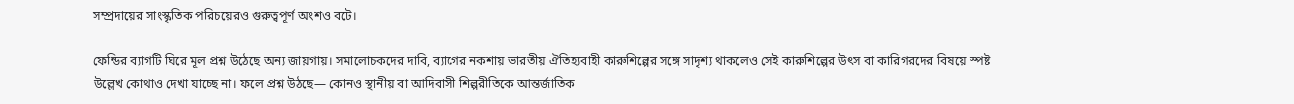সম্প্রদায়ের সাংস্কৃতিক পরিচয়েরও গুরুত্বপূর্ণ অংশও বটে।

ফেন্ডির ব্যাগটি ঘিরে মূল প্রশ্ন উঠেছে অন্য জায়গায়। সমালোচকদের দাবি, ব্যাগের নকশায় ভারতীয় ঐতিহ্যবাহী কারুশিল্পের সঙ্গে সাদৃশ্য থাকলেও সেই কারুশিল্পের উৎস বা কারিগরদের বিষয়ে স্পষ্ট উল্লেখ কোথাও দেখা যাচ্ছে না। ফলে প্রশ্ন উঠছে— কোনও স্থানীয় বা আদিবাসী শিল্পরীতিকে আন্তর্জাতিক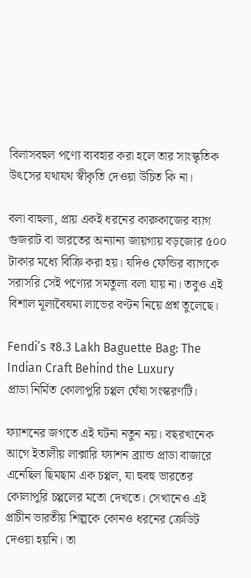বিলাসবহুল পণ্যে ব্যবহার করা হলে তার সাংস্কৃতিক উৎসের যথাযথ স্বীকৃতি দেওয়া উচিত কি না।

বলা বাহুল্য, প্রায় একই ধরনের কারুকাজের ব্যাগ গুজরাট বা ভারতের অন্যান্য জায়গায় বড়জোর ৫০০ টাকার মধ্যে বিক্রি করা হয়। যদিও ফেন্ডির ব্যাগকে সরাসরি সেই পণ্যের সমতুল্য বলা যায় না। তবুও এই বিশাল মূল্যবৈষম্য লাভের বণ্টন নিয়ে প্রশ্ন তুলেছে।

Fendi’s ₹8.3 Lakh Baguette Bag: The Indian Craft Behind the Luxury
প্রাডা নির্মিত কোলাপুরি চপ্পল ঘেঁষা সংস্করণটি।

ফ্যাশনের জগতে এই ঘটনা নতুন নয়। বছরখানেক আগে ইতালীয় লাক্সারি ফ্যাশন ব্র্যান্ড প্রাডা বাজারে এনেছিল ছিমছাম এক চপ্পল, যা হুবহু ভারতের কোলাপুরি চপ্পলের মতো দেখতে। সেখানেও এই প্রাচীন ভারতীয় শিল্পকে কোনও ধরনের ক্রেডিট দেওয়া হয়নি। তা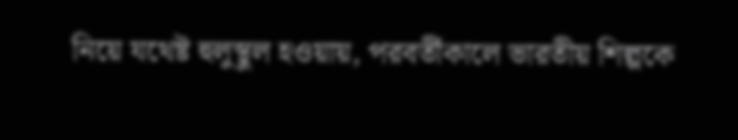নিয়ে যথেষ্ট হুলুস্থুল হওয়ায়, পরবর্তীকালে ভারতীয় শিল্পকে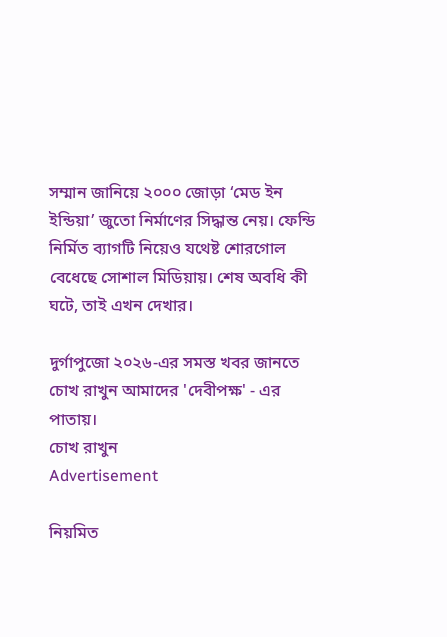সম্মান জানিয়ে ২০০০ জোড়া ‘মেড ইন ইন্ডিয়া’ জুতো নির্মাণের সিদ্ধান্ত নেয়। ফেন্ডি নির্মিত ব্যাগটি নিয়েও যথেষ্ট শোরগোল বেধেছে সোশাল মিডিয়ায়। শেষ অবধি কী ঘটে, তাই এখন দেখার।

দুর্গাপুজো ২০২৬-এর সমস্ত খবর জানতে চোখ রাখুন আমাদের 'দেবীপক্ষ' - এর পাতায়।
চোখ রাখুন
Advertisement

নিয়মিত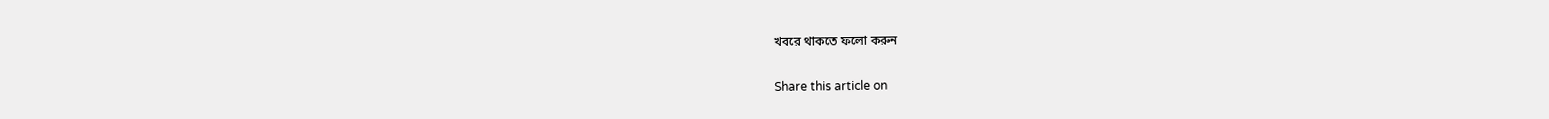খবরে থাকতে ফলো করুন

Share this article on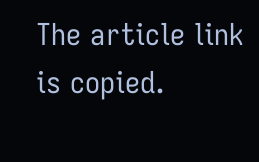The article link is copied.